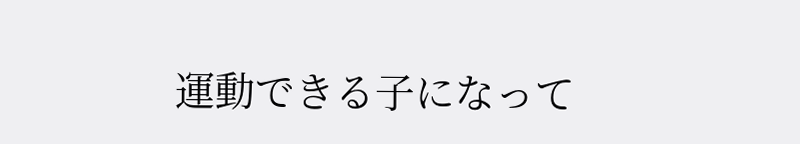運動できる子になって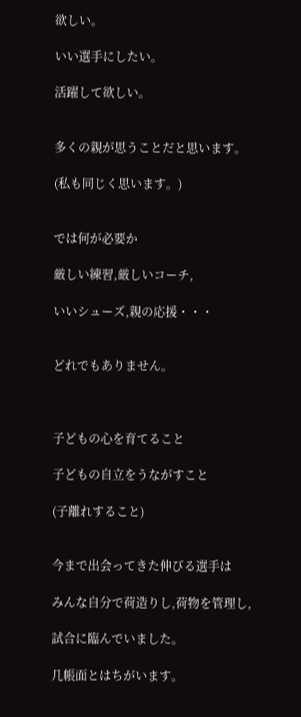欲しい。

いい選手にしたい。

活躍して欲しい。


多くの親が思うことだと思います。

(私も同じく思います。)


では何が必要か

厳しい練習,厳しいコーチ,

いいシューズ,親の応援・・・


どれでもありません。



子どもの心を育てること

子どもの自立をうながすこと

(子離れすること)


今まで出会ってきた伸びる選手は

みんな自分で荷造りし,荷物を管理し,

試合に臨んでいました。

几帳面とはちがいます。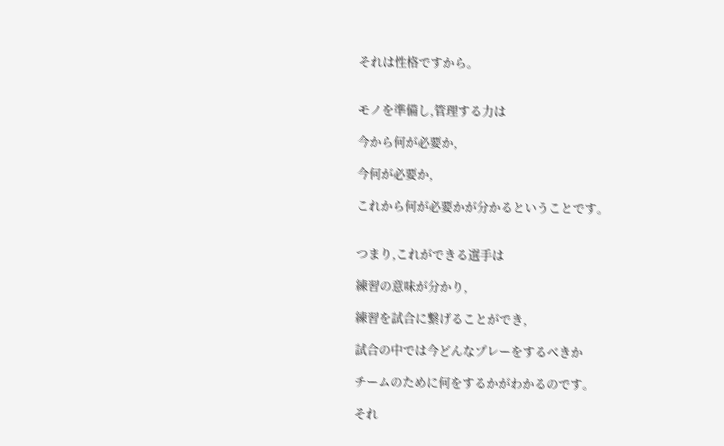それは性格ですから。


モノを準備し,管理する力は

今から何が必要か,

今何が必要か,

これから何が必要かが分かるということです。


つまり,これができる選手は

練習の意味が分かり,

練習を試合に繋げることができ,

試合の中では今どんなプレーをするべきか

チームのために何をするかがわかるのです。

それ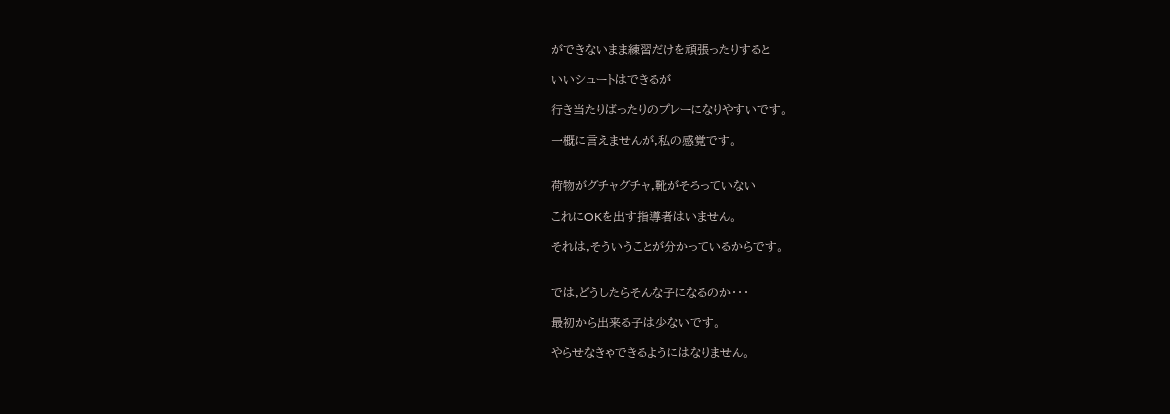ができないまま練習だけを頑張ったりすると

いいシュートはできるが

行き当たりばったりのプレーになりやすいです。

一概に言えませんが,私の感覚です。


荷物がグチャグチャ,靴がそろっていない

これにOKを出す指導者はいません。

それは,そういうことが分かっているからです。


では,どうしたらそんな子になるのか・・・

最初から出来る子は少ないです。

やらせなきゃできるようにはなりません。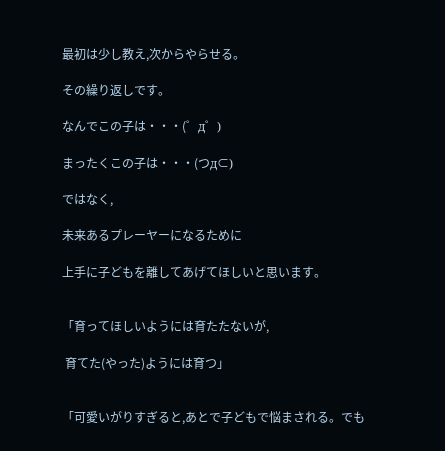最初は少し教え,次からやらせる。

その繰り返しです。

なんでこの子は・・・(゜д゜)

まったくこの子は・・・(つд⊂)

ではなく,

未来あるプレーヤーになるために

上手に子どもを離してあげてほしいと思います。


「育ってほしいようには育たたないが,

 育てた(やった)ようには育つ」


「可愛いがりすぎると,あとで子どもで悩まされる。でも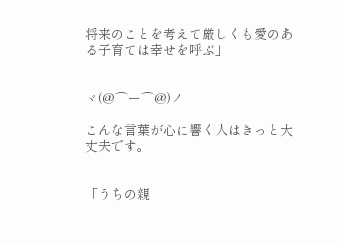将来のことを考えて厳しくも愛のある子育ては幸せを呼ぶ」


ヾ(@⌒ー⌒@)ノ

こんな言葉が心に響く人はきっと大丈夫です。


「うちの親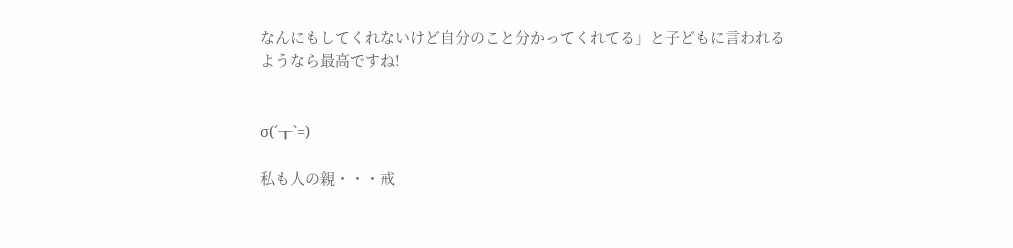なんにもしてくれないけど自分のこと分かってくれてる」と子どもに言われるようなら最高ですね!


σ(´┰`=)

私も人の親・・・戒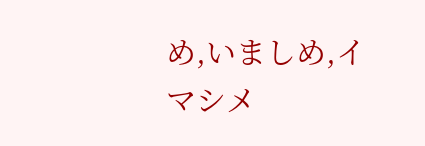め,いましめ,イマシメ